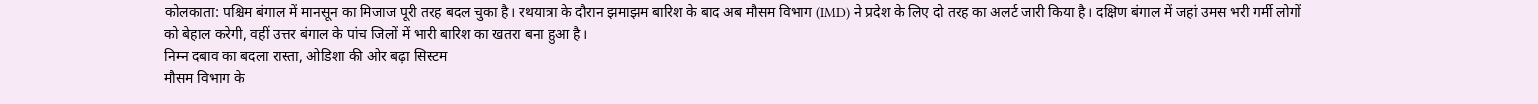कोलकाता: पश्चिम बंगाल में मानसून का मिजाज पूरी तरह बदल चुका है। रथयात्रा के दौरान झमाझम बारिश के बाद अब मौसम विभाग (IMD) ने प्रदेश के लिए दो तरह का अलर्ट जारी किया है। दक्षिण बंगाल में जहां उमस भरी गर्मी लोगों को बेहाल करेगी, वहीं उत्तर बंगाल के पांच जिलों में भारी बारिश का खतरा बना हुआ है।
निम्न दबाव का बदला रास्ता, ओडिशा की ओर बढ़ा सिस्टम
मौसम विभाग के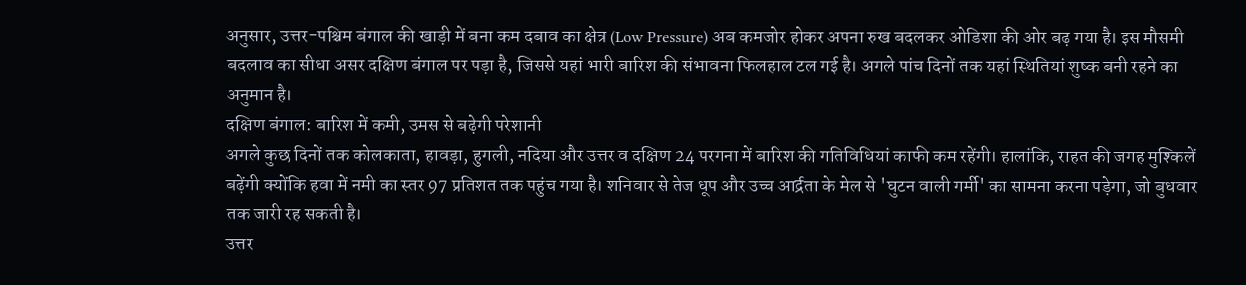अनुसार, उत्तर-पश्चिम बंगाल की खाड़ी में बना कम दबाव का क्षेत्र (Low Pressure) अब कमजोर होकर अपना रुख बदलकर ओडिशा की ओर बढ़ गया है। इस मौसमी बदलाव का सीधा असर दक्षिण बंगाल पर पड़ा है, जिससे यहां भारी बारिश की संभावना फिलहाल टल गई है। अगले पांच दिनों तक यहां स्थितियां शुष्क बनी रहने का अनुमान है।
दक्षिण बंगाल: बारिश में कमी, उमस से बढ़ेगी परेशानी
अगले कुछ दिनों तक कोलकाता, हावड़ा, हुगली, नदिया और उत्तर व दक्षिण 24 परगना में बारिश की गतिविधियां काफी कम रहेंगी। हालांकि, राहत की जगह मुश्किलें बढ़ेंगी क्योंकि हवा में नमी का स्तर 97 प्रतिशत तक पहुंच गया है। शनिवार से तेज धूप और उच्च आर्द्रता के मेल से 'घुटन वाली गर्मी' का सामना करना पड़ेगा, जो बुधवार तक जारी रह सकती है।
उत्तर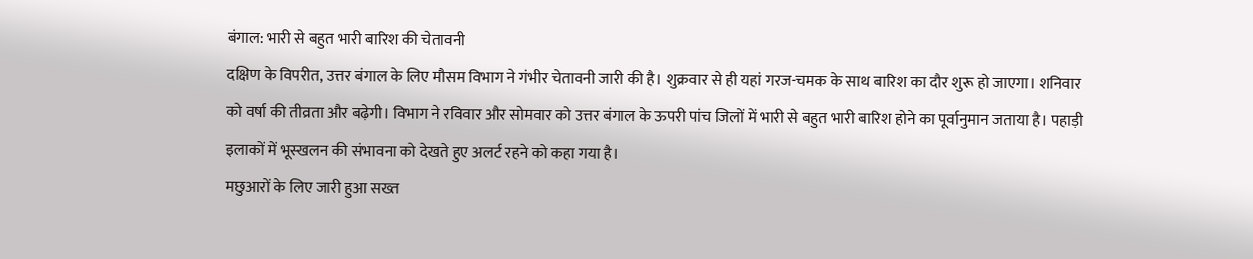बंगाल: भारी से बहुत भारी बारिश की चेतावनी
दक्षिण के विपरीत, उत्तर बंगाल के लिए मौसम विभाग ने गंभीर चेतावनी जारी की है। शुक्रवार से ही यहां गरज-चमक के साथ बारिश का दौर शुरू हो जाएगा। शनिवार को वर्षा की तीव्रता और बढ़ेगी। विभाग ने रविवार और सोमवार को उत्तर बंगाल के ऊपरी पांच जिलों में भारी से बहुत भारी बारिश होने का पूर्वानुमान जताया है। पहाड़ी इलाकों में भूस्खलन की संभावना को देखते हुए अलर्ट रहने को कहा गया है।
मछुआरों के लिए जारी हुआ सख्त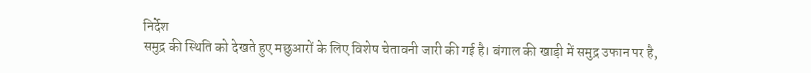निर्देश
समुद्र की स्थिति को देखते हुए मछुआरों के लिए विशेष चेतावनी जारी की गई है। बंगाल की खाड़ी में समुद्र उफान पर है,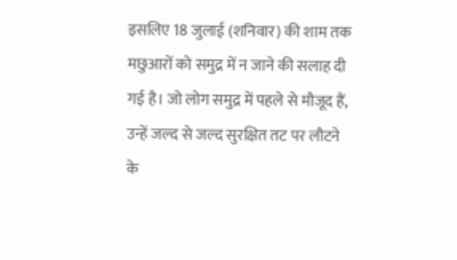इसलिए 18 जुलाई (शनिवार) की शाम तक मछुआरों को समुद्र में न जाने की सलाह दी गई है। जो लोग समुद्र में पहले से मौजूद हैं, उन्हें जल्द से जल्द सुरक्षित तट पर लौटने के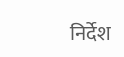निर्देश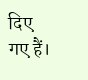दिए गए हैं।